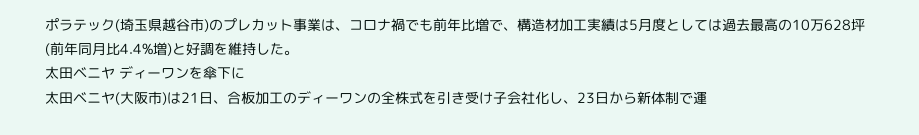ポラテック(埼玉県越谷市)のプレカット事業は、コロナ禍でも前年比増で、構造材加工実績は5月度としては過去最高の10万628坪(前年同月比4.4%増)と好調を維持した。
太田ベニヤ ディーワンを傘下に
太田ベニヤ(大阪市)は21日、合板加工のディーワンの全株式を引き受け子会社化し、23日から新体制で運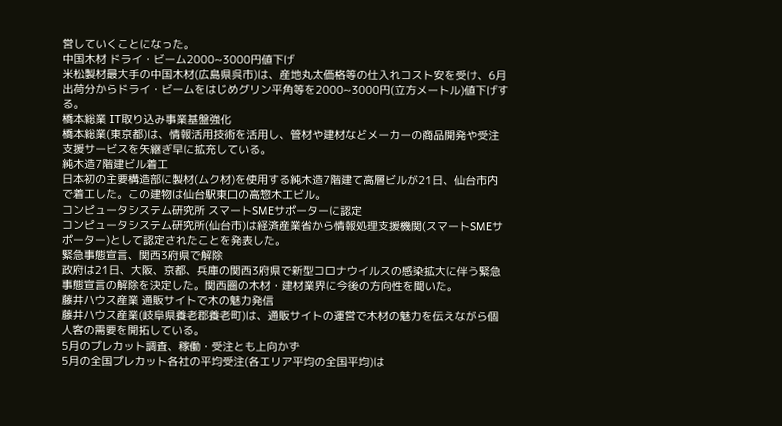営していくことになった。
中国木材 ドライ・ビーム2000~3000円値下げ
米松製材最大手の中国木材(広島県呉市)は、産地丸太価格等の仕入れコスト安を受け、6月出荷分からドライ・ビームをはじめグリン平角等を2000~3000円(立方メートル)値下げする。
橋本総業 IT取り込み事業基盤強化
橋本総業(東京都)は、情報活用技術を活用し、管材や建材などメーカーの商品開発や受注支援サービスを矢継ぎ早に拡充している。
純木造7階建ビル着工
日本初の主要構造部に製材(ムク材)を使用する純木造7階建て高層ビルが21日、仙台市内で着工した。この建物は仙台駅東口の高惣木工ビル。
コンピュータシステム研究所 スマートSMEサポーターに認定
コンピュータシステム研究所(仙台市)は経済産業省から情報処理支援機関(スマートSMEサポーター)として認定されたことを発表した。
緊急事態宣言、関西3府県で解除
政府は21日、大阪、京都、兵庫の関西3府県で新型コロナウイルスの感染拡大に伴う緊急事態宣言の解除を決定した。関西圏の木材・建材業界に今後の方向性を聞いた。
藤井ハウス産業 通販サイトで木の魅力発信
藤井ハウス産業(岐阜県養老郡養老町)は、通販サイトの運営で木材の魅力を伝えながら個人客の需要を開拓している。
5月のプレカット調査、稼働・受注とも上向かず
5月の全国プレカット各社の平均受注(各エリア平均の全国平均)は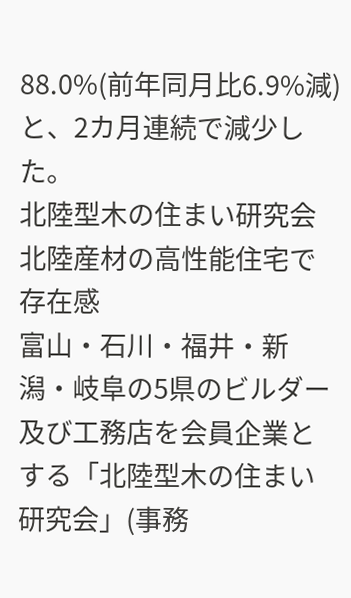88.0%(前年同月比6.9%減)と、2カ月連続で減少した。
北陸型木の住まい研究会 北陸産材の高性能住宅で存在感
富山・石川・福井・新潟・岐阜の5県のビルダー及び工務店を会員企業とする「北陸型木の住まい研究会」(事務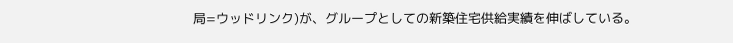局=ウッドリンク)が、グループとしての新築住宅供給実績を伸ばしている。